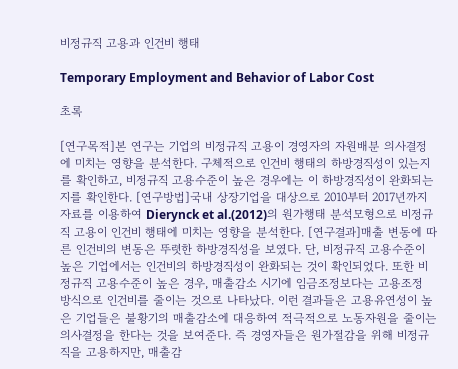비정규직 고용과 인건비 행태

Temporary Employment and Behavior of Labor Cost

초록

[연구목적]본 연구는 기업의 비정규직 고용이 경영자의 자원배분 의사결정에 미치는 영향을 분석한다. 구체적으로 인건비 행태의 하방경직성이 있는지를 확인하고, 비정규직 고용수준이 높은 경우에는 이 하방경직성이 완화되는지를 확인한다. [연구방법]국내 상장기업을 대상으로 2010부터 2017년까지 자료를 이용하여 Dierynck et al.(2012)의 원가행태 분석모형으로 비정규직 고용이 인건비 행태에 미치는 영향을 분석한다. [연구결과]매출 변동에 따른 인건비의 변동은 뚜렷한 하방경직성을 보였다. 단, 비정규직 고용수준이 높은 기업에서는 인건비의 하방경직성이 완화되는 것이 확인되었다. 또한 비정규직 고용수준이 높은 경우, 매출감소 시기에 임금조정보다는 고용조정 방식으로 인건비를 줄이는 것으로 나타났다. 이런 결과들은 고용유연성이 높은 기업들은 불황기의 매출감소에 대응하여 적극적으로 노동자원을 줄이는 의사결정을 한다는 것을 보여준다. 즉 경영자들은 원가절감을 위해 비정규직을 고용하지만, 매출감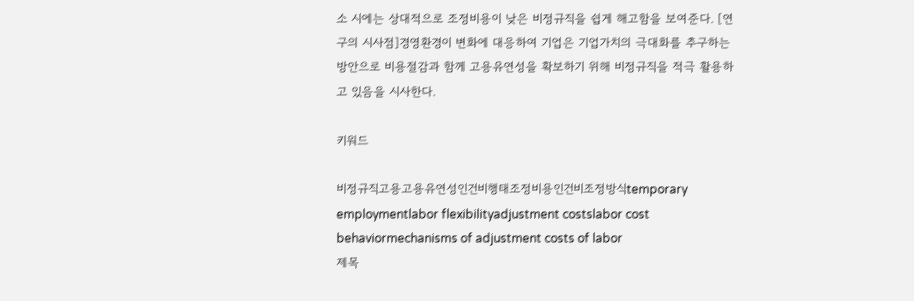소 시에는 상대적으로 조정비용이 낮은 비정규직을 쉽게 해고함을 보여준다. [연구의 시사점]경영환경이 변화에 대응하여 기업은 기업가치의 극대화를 추구하는 방안으로 비용절감과 함께 고용유연성을 확보하기 위해 비정규직을 적극 활용하고 있음을 시사한다.

키워드

비정규직고용고용유연성인건비행태조정비용인건비조정방식temporary employmentlabor flexibilityadjustment costslabor cost behaviormechanisms of adjustment costs of labor
제목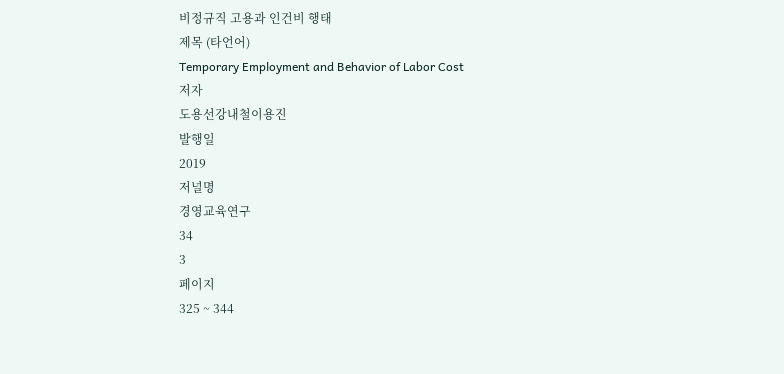비정규직 고용과 인건비 행태
제목 (타언어)
Temporary Employment and Behavior of Labor Cost
저자
도용선강내철이용진
발행일
2019
저널명
경영교육연구
34
3
페이지
325 ~ 344